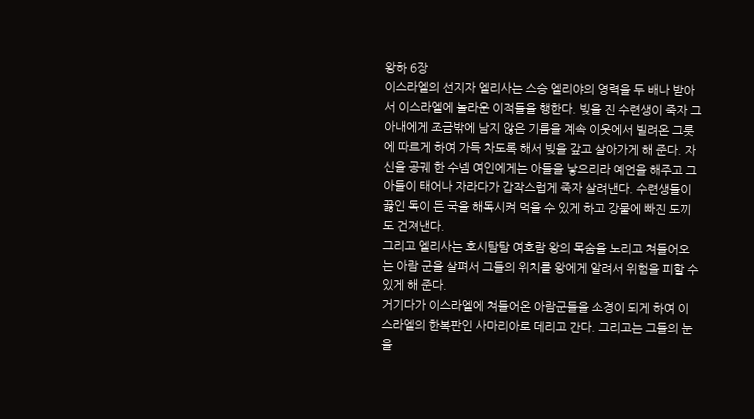왕하 6장
이스라엘의 선지자 엘리사는 스승 엘리야의 영력을 두 배나 받아서 이스라엘에 놀라운 이적들을 행한다. 빚을 진 수련생이 죽자 그 아내에게 조금밖에 남지 않은 기름을 계속 이웃에서 빌려온 그릇에 따르게 하여 가득 차도록 해서 빚을 갚고 살아가게 해 준다. 자신을 공궤 한 수넴 여인에게는 아들을 낳으리라 예언을 해주고 그 아들이 태어나 자라다가 갑작스럽게 죽자 살려낸다. 수련생들이 끓인 독이 든 국을 해독시켜 먹을 수 있게 하고 강물에 빠진 도끼도 건져낸다.
그리고 엘리사는 호시탐탐 여호람 왕의 목숨을 노리고 쳐들어오는 아람 군을 살펴서 그들의 위치를 왕에게 알려서 위험을 피할 수 있게 해 준다.
거기다가 이스라엘에 쳐들어온 아람군들을 소경이 되게 하여 이스라엘의 한복판인 사마리아로 데리고 간다. 그리고는 그들의 눈을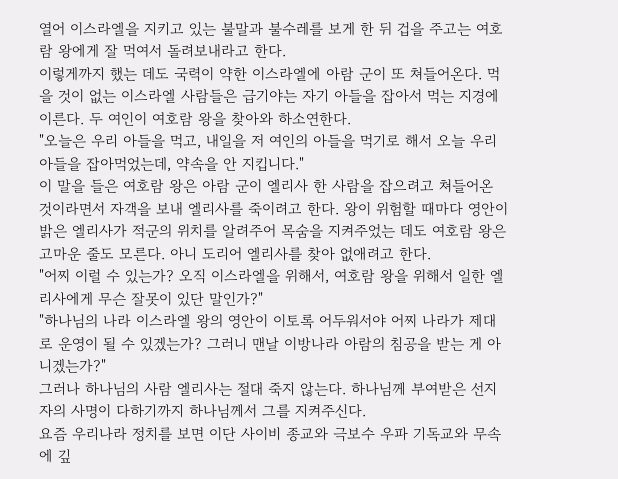열어 이스라엘을 지키고 있는 불말과 불수레를 보게 한 뒤 겁을 주고는 여호람 왕에게 잘 먹여서 돌려보내라고 한다.
이렇게까지 했는 데도 국력이 약한 이스라엘에 아람 군이 또 쳐들어온다. 먹을 것이 없는 이스라엘 사람들은 급기야는 자기 아들을 잡아서 먹는 지경에 이른다. 두 여인이 여호람 왕을 찾아와 하소연한다.
"오늘은 우리 아들을 먹고, 내일을 저 여인의 아들을 먹기로 해서 오늘 우리 아들을 잡아먹었는데, 약속을 안 지킵니다."
이 말을 들은 여호람 왕은 아람 군이 엘리사 한 사람을 잡으려고 쳐들어온 것이라면서 자객을 보내 엘리사를 죽이려고 한다. 왕이 위험할 때마다 영안이 밝은 엘리사가 적군의 위치를 알려주어 목숨을 지켜주었는 데도 여호람 왕은 고마운 줄도 모른다. 아니 도리어 엘리사를 찾아 없애려고 한다.
"어찌 이럴 수 있는가? 오직 이스라엘을 위해서, 여호람 왕을 위해서 일한 엘리사에게 무슨 잘못이 있단 말인가?"
"하나님의 나라 이스라엘 왕의 영안이 이토록 어두워서야 어찌 나라가 제대로 운영이 될 수 있겠는가? 그러니 맨날 이방나라 아람의 침공을 받는 게 아니겠는가?"
그러나 하나님의 사람 엘리사는 절대 죽지 않는다. 하나님께 부여받은 선지자의 사명이 다하기까지 하나님께서 그를 지켜주신다.
요즘 우리나라 정치를 보면 이단 사이비 종교와 극보수 우파 기독교와 무속에 깊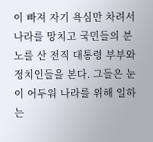이 빠져 자기 욕심만 차려서 나라를 망치고 국민들의 분노를 산 전직 대통령 부부와 정치인들을 본다. 그들은 눈이 어두워 나라를 위해 일하는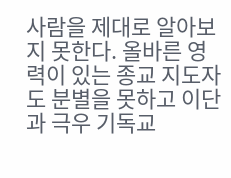사람을 제대로 알아보지 못한다. 올바른 영력이 있는 종교 지도자도 분별을 못하고 이단과 극우 기독교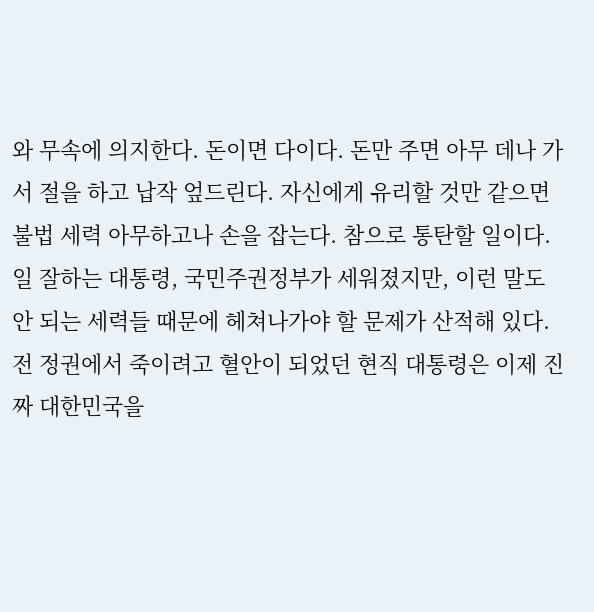와 무속에 의지한다. 돈이면 다이다. 돈만 주면 아무 데나 가서 절을 하고 납작 엎드린다. 자신에게 유리할 것만 같으면 불법 세력 아무하고나 손을 잡는다. 참으로 통탄할 일이다.
일 잘하는 대통령, 국민주권정부가 세워졌지만, 이런 말도 안 되는 세력들 때문에 헤쳐나가야 할 문제가 산적해 있다. 전 정권에서 죽이려고 혈안이 되었던 현직 대통령은 이제 진짜 대한민국을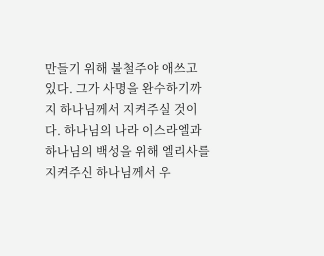만들기 위해 불철주야 애쓰고 있다. 그가 사명을 완수하기까지 하나님께서 지켜주실 것이다. 하나님의 나라 이스라엘과 하나님의 백성을 위해 엘리사를 지켜주신 하나님께서 우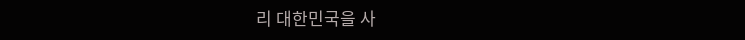리 대한민국을 사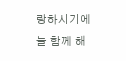랑하시기에 늘 함께 해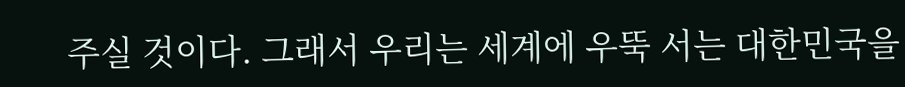주실 것이다. 그래서 우리는 세계에 우뚝 서는 대한민국을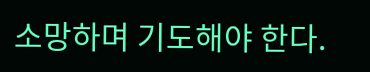소망하며 기도해야 한다.